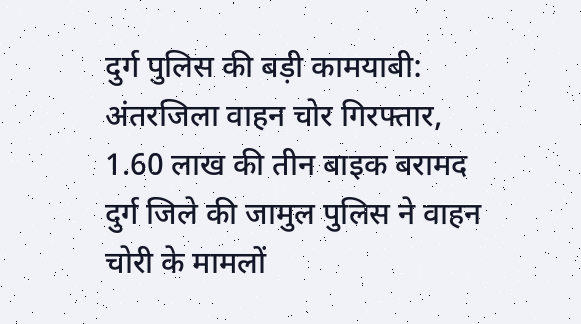दुर्ग पुलिस की बड़ी कामयाबी: अंतरजिला वाहन चोर गिरफ्तार, 1.60 लाख की तीन बाइक बरामद
दुर्ग जिले की जामुल पुलिस ने वाहन चोरी के मामलों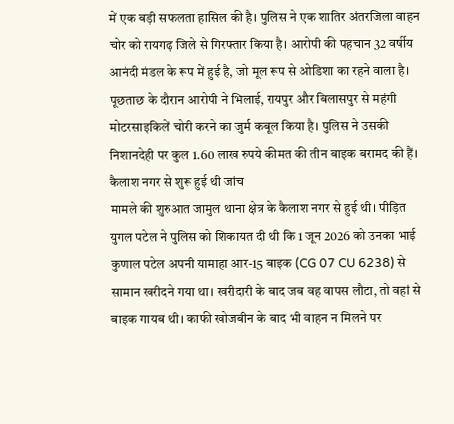में एक बड़ी सफलता हासिल की है। पुलिस ने एक शातिर अंतरजिला वाहन चोर को रायगढ़ जिले से गिरफ्तार किया है। आरोपी की पहचान 32 वर्षीय आनंदी मंडल के रूप में हुई है, जो मूल रूप से ओडिशा का रहने वाला है। पूछताछ के दौरान आरोपी ने भिलाई, रायपुर और बिलासपुर से महंगी मोटरसाइकिलें चोरी करने का जुर्म कबूल किया है। पुलिस ने उसकी निशानदेही पर कुल 1.60 लाख रुपये कीमत की तीन बाइक बरामद की हैं।
कैलाश नगर से शुरू हुई थी जांच
मामले की शुरुआत जामुल थाना क्षेत्र के कैलाश नगर से हुई थी। पीड़ित युगल पटेल ने पुलिस को शिकायत दी थी कि 1 जून 2026 को उनका भाई कुणाल पटेल अपनी यामाहा आर-15 बाइक (CG 07 CU 6238) से सामान खरीदने गया था। खरीदारी के बाद जब वह वापस लौटा, तो वहां से बाइक गायब थी। काफी खोजबीन के बाद भी वाहन न मिलने पर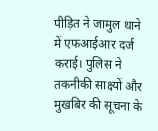पीड़ित ने जामुल थाने में एफआईआर दर्ज कराई। पुलिस ने तकनीकी साक्ष्यों और मुखबिर की सूचना के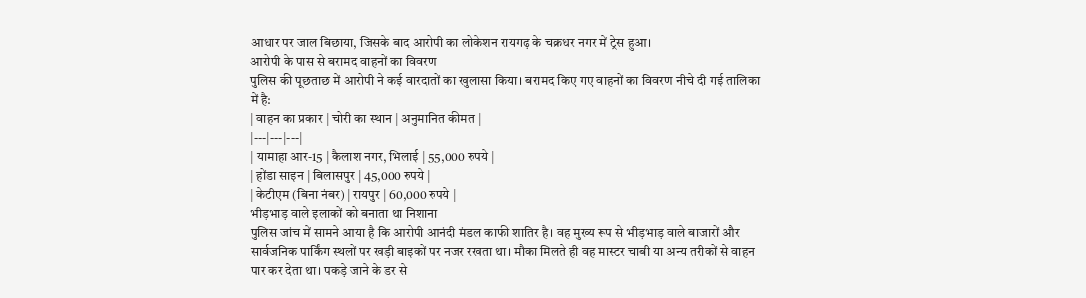आधार पर जाल बिछाया, जिसके बाद आरोपी का लोकेशन रायगढ़ के चक्रधर नगर में ट्रेस हुआ।
आरोपी के पास से बरामद वाहनों का विवरण
पुलिस की पूछताछ में आरोपी ने कई वारदातों का खुलासा किया। बरामद किए गए वाहनों का विवरण नीचे दी गई तालिका में है:
| वाहन का प्रकार | चोरी का स्थान | अनुमानित कीमत |
|---|---|---|
| यामाहा आर-15 | कैलाश नगर, भिलाई | 55,000 रुपये |
| होंडा साइन | बिलासपुर | 45,000 रुपये |
| केटीएम (बिना नंबर) | रायपुर | 60,000 रुपये |
भीड़भाड़ वाले इलाकों को बनाता था निशाना
पुलिस जांच में सामने आया है कि आरोपी आनंदी मंडल काफी शातिर है। वह मुख्य रूप से भीड़भाड़ वाले बाजारों और सार्वजनिक पार्किंग स्थलों पर खड़ी बाइकों पर नजर रखता था। मौका मिलते ही वह मास्टर चाबी या अन्य तरीकों से वाहन पार कर देता था। पकड़े जाने के डर से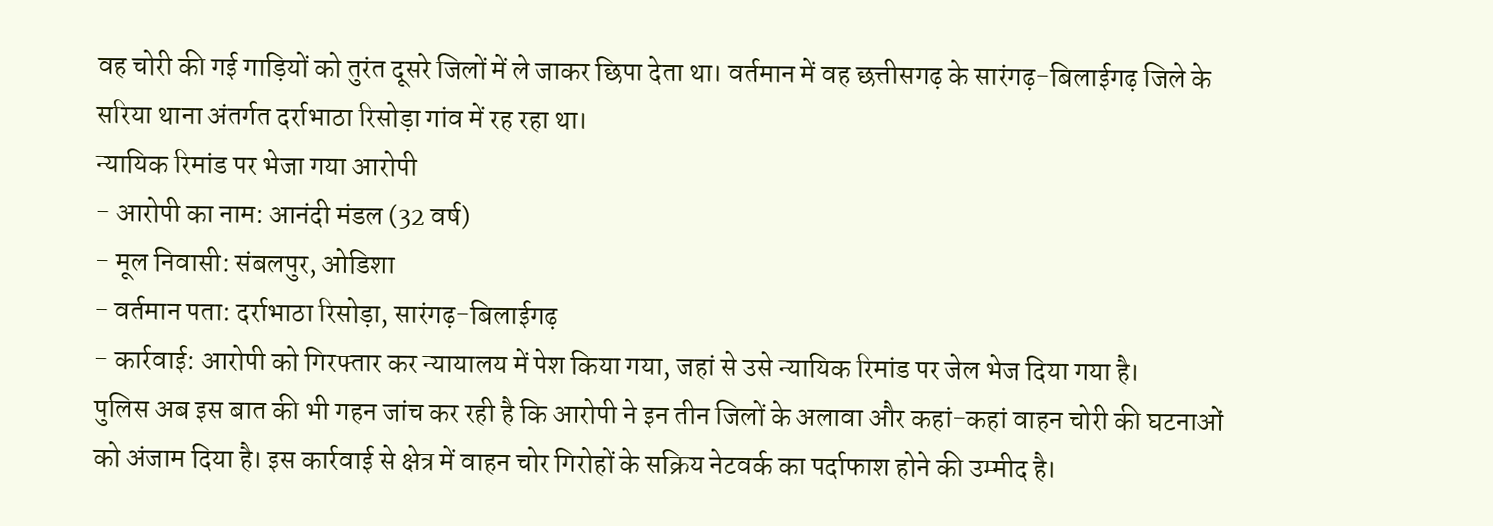वह चोरी की गई गाड़ियों को तुरंत दूसरे जिलों में ले जाकर छिपा देता था। वर्तमान में वह छत्तीसगढ़ के सारंगढ़-बिलाईगढ़ जिले के सरिया थाना अंतर्गत दर्राभाठा रिसोड़ा गांव में रह रहा था।
न्यायिक रिमांड पर भेजा गया आरोपी
- आरोपी का नाम: आनंदी मंडल (32 वर्ष)
- मूल निवासी: संबलपुर, ओडिशा
- वर्तमान पता: दर्राभाठा रिसोड़ा, सारंगढ़-बिलाईगढ़
- कार्रवाई: आरोपी को गिरफ्तार कर न्यायालय में पेश किया गया, जहां से उसे न्यायिक रिमांड पर जेल भेज दिया गया है।
पुलिस अब इस बात की भी गहन जांच कर रही है कि आरोपी ने इन तीन जिलों के अलावा और कहां-कहां वाहन चोरी की घटनाओं को अंजाम दिया है। इस कार्रवाई से क्षेत्र में वाहन चोर गिरोहों के सक्रिय नेटवर्क का पर्दाफाश होने की उम्मीद है।